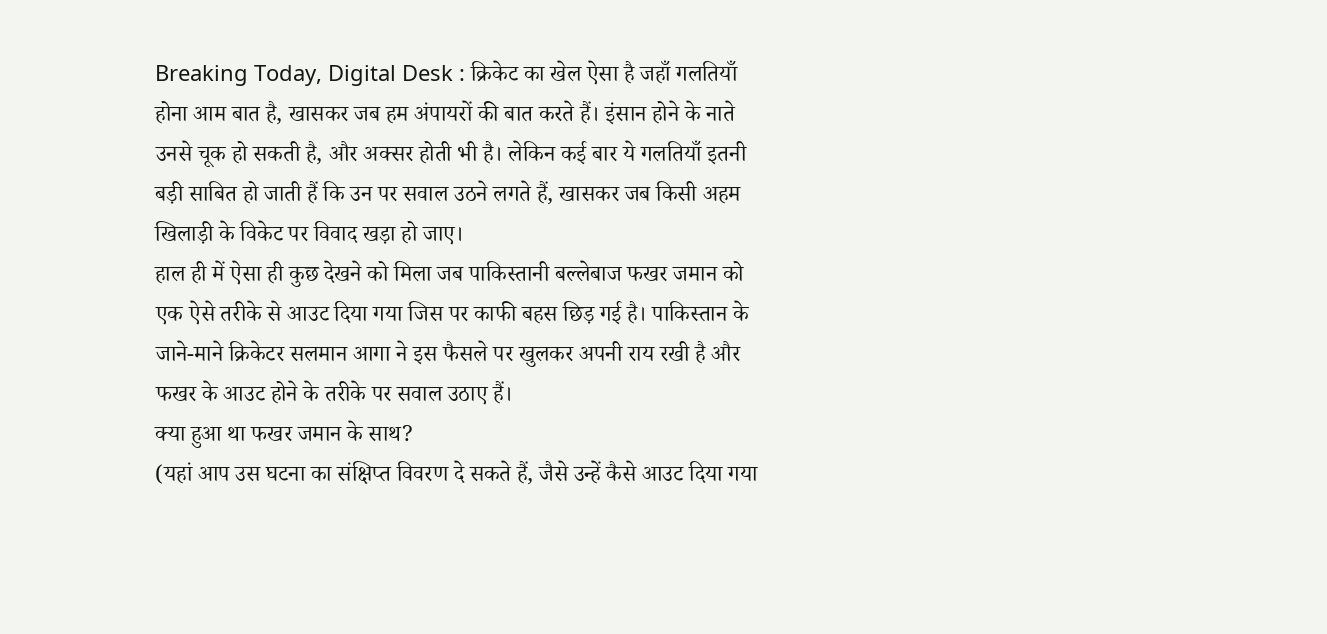Breaking Today, Digital Desk : क्रिकेट का खेल ऐसा है जहाँ गलतियाँ होना आम बात है, खासकर जब हम अंपायरों की बात करते हैं। इंसान होने के नाते उनसे चूक हो सकती है, और अक्सर होती भी है। लेकिन कई बार ये गलतियाँ इतनी बड़ी साबित हो जाती हैं कि उन पर सवाल उठने लगते हैं, खासकर जब किसी अहम खिलाड़ी के विकेट पर विवाद खड़ा हो जाए।
हाल ही में ऐसा ही कुछ देखने को मिला जब पाकिस्तानी बल्लेबाज फखर जमान को एक ऐसे तरीके से आउट दिया गया जिस पर काफी बहस छिड़ गई है। पाकिस्तान के जाने-माने क्रिकेटर सलमान आगा ने इस फैसले पर खुलकर अपनी राय रखी है और फखर के आउट होने के तरीके पर सवाल उठाए हैं।
क्या हुआ था फखर जमान के साथ?
(यहां आप उस घटना का संक्षिप्त विवरण दे सकते हैं, जैसे उन्हें कैसे आउट दिया गया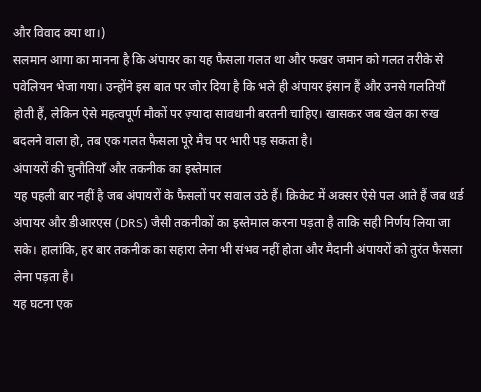और विवाद क्या था।)
सलमान आगा का मानना है कि अंपायर का यह फैसला गलत था और फखर जमान को गलत तरीके से पवेलियन भेजा गया। उन्होंने इस बात पर जोर दिया है कि भले ही अंपायर इंसान हैं और उनसे गलतियाँ होती हैं, लेकिन ऐसे महत्वपूर्ण मौकों पर ज़्यादा सावधानी बरतनी चाहिए। खासकर जब खेल का रुख बदलने वाला हो, तब एक गलत फैसला पूरे मैच पर भारी पड़ सकता है।
अंपायरों की चुनौतियाँ और तकनीक का इस्तेमाल
यह पहली बार नहीं है जब अंपायरों के फैसलों पर सवाल उठे हैं। क्रिकेट में अक्सर ऐसे पल आते हैं जब थर्ड अंपायर और डीआरएस (DRS) जैसी तकनीकों का इस्तेमाल करना पड़ता है ताकि सही निर्णय लिया जा सके। हालांकि, हर बार तकनीक का सहारा लेना भी संभव नहीं होता और मैदानी अंपायरों को तुरंत फैसला लेना पड़ता है।
यह घटना एक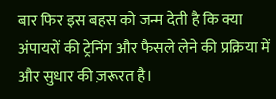बार फिर इस बहस को जन्म देती है कि क्या अंपायरों की ट्रेनिंग और फैसले लेने की प्रक्रिया में और सुधार की ज़रूरत है।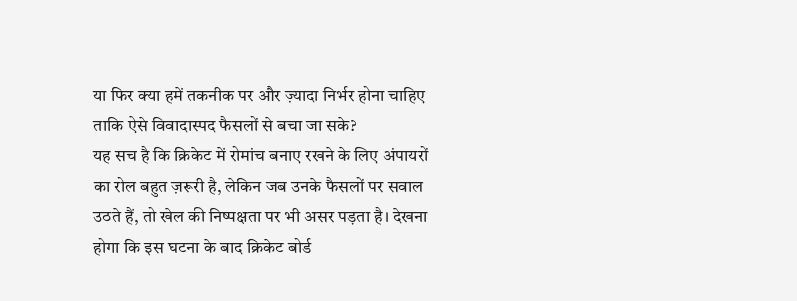या फिर क्या हमें तकनीक पर और ज़्यादा निर्भर होना चाहिए ताकि ऐसे विवादास्पद फैसलों से बचा जा सके?
यह सच है कि क्रिकेट में रोमांच बनाए रखने के लिए अंपायरों का रोल बहुत ज़रूरी है, लेकिन जब उनके फैसलों पर सवाल उठते हैं, तो खेल की निष्पक्षता पर भी असर पड़ता है। देखना होगा कि इस घटना के बाद क्रिकेट बोर्ड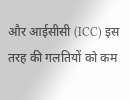और आईसीसी (ICC) इस तरह की गलतियों को कम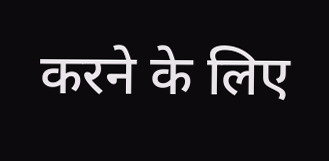करने के लिए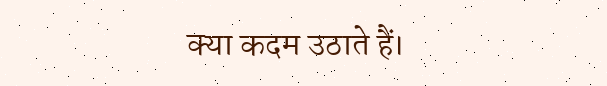क्या कदम उठाते हैं।